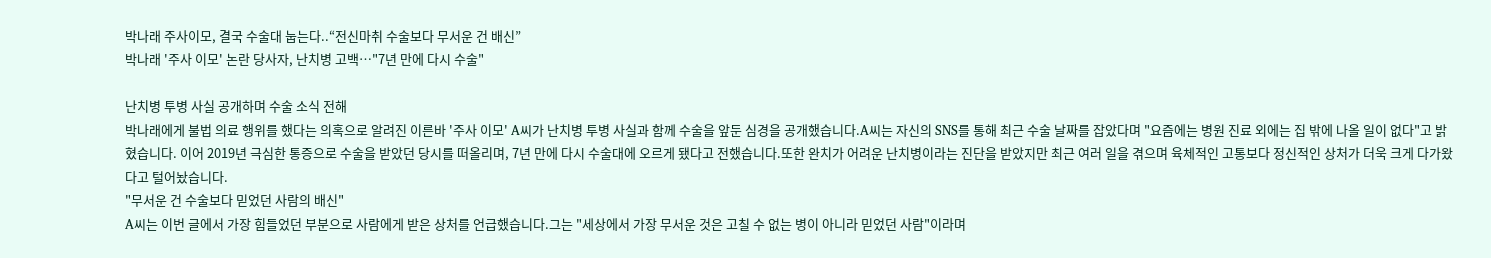박나래 주사이모, 결국 수술대 눕는다..“전신마취 수술보다 무서운 건 배신”
박나래 '주사 이모' 논란 당사자, 난치병 고백…"7년 만에 다시 수술"

난치병 투병 사실 공개하며 수술 소식 전해
박나래에게 불법 의료 행위를 했다는 의혹으로 알려진 이른바 '주사 이모' A씨가 난치병 투병 사실과 함께 수술을 앞둔 심경을 공개했습니다.A씨는 자신의 SNS를 통해 최근 수술 날짜를 잡았다며 "요즘에는 병원 진료 외에는 집 밖에 나올 일이 없다"고 밝혔습니다. 이어 2019년 극심한 통증으로 수술을 받았던 당시를 떠올리며, 7년 만에 다시 수술대에 오르게 됐다고 전했습니다.또한 완치가 어려운 난치병이라는 진단을 받았지만 최근 여러 일을 겪으며 육체적인 고통보다 정신적인 상처가 더욱 크게 다가왔다고 털어놨습니다.
"무서운 건 수술보다 믿었던 사람의 배신"
A씨는 이번 글에서 가장 힘들었던 부분으로 사람에게 받은 상처를 언급했습니다.그는 "세상에서 가장 무서운 것은 고칠 수 없는 병이 아니라 믿었던 사람"이라며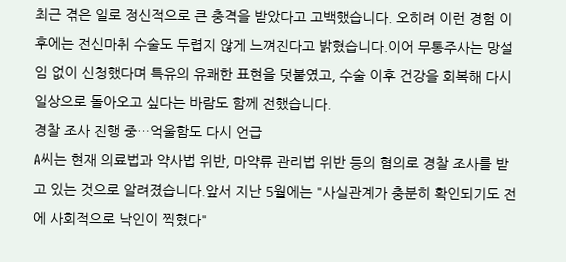최근 겪은 일로 정신적으로 큰 충격을 받았다고 고백했습니다. 오히려 이런 경험 이후에는 전신마취 수술도 두렵지 않게 느껴진다고 밝혔습니다.이어 무통주사는 망설임 없이 신청했다며 특유의 유쾌한 표현을 덧붙였고, 수술 이후 건강을 회복해 다시 일상으로 돌아오고 싶다는 바람도 함께 전했습니다.
경찰 조사 진행 중…억울함도 다시 언급
A씨는 현재 의료법과 약사법 위반, 마약류 관리법 위반 등의 혐의로 경찰 조사를 받고 있는 것으로 알려졌습니다.앞서 지난 5월에는 "사실관계가 충분히 확인되기도 전에 사회적으로 낙인이 찍혔다"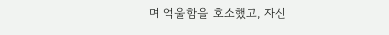며 억울함을 호소했고, 자신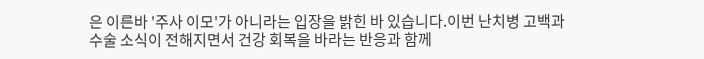은 이른바 '주사 이모'가 아니라는 입장을 밝힌 바 있습니다.이번 난치병 고백과 수술 소식이 전해지면서 건강 회복을 바라는 반응과 함께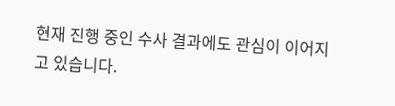현재 진행 중인 수사 결과에도 관심이 이어지고 있습니다.